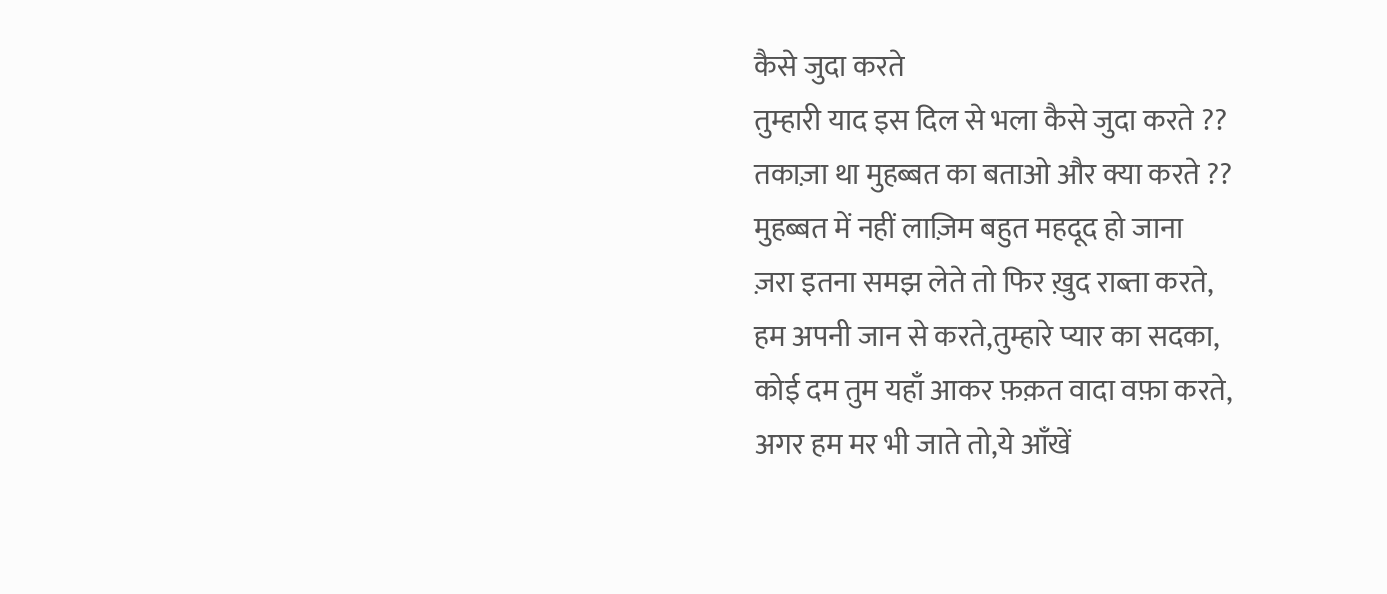कैसे जुदा करते
तुम्हारी याद इस दिल से भला कैसे जुदा करते ??
तकाज़ा था मुहब्बत का बताओ और क्या करते ??
मुहब्बत में नहीं लाज़िम बहुत महदूद हो जाना
ज़रा इतना समझ लेते तो फिर ख़ुद राब्ता करते,
हम अपनी जान से करते,तुम्हारे प्यार का सदका,
कोई दम तुम यहाँ आकर फ़क़त वादा वफ़ा करते,
अगर हम मर भी जाते तो,ये आँखें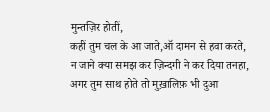मुन्तज़िर होतीं,
कहीं तुम चल के आ जाते,ऑ दामन से हवा करते,
न जाने क्या समझ कर ज़िन्दगी ने कर दिया तनहा,
अगर तुम साथ होते तो मुख़ालिफ़ भी दुआ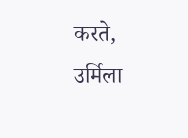करते,
उर्मिला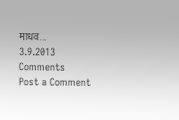माधव...
3.9.2013
Comments
Post a Comment